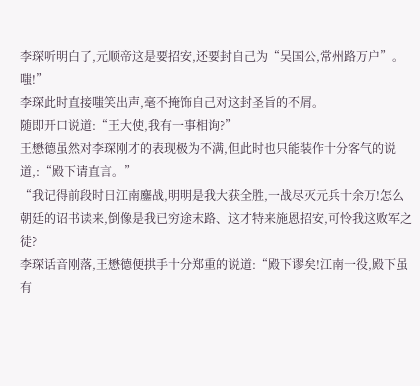李琛听明白了,元顺帝这是要招安,还要封自己为“吴国公,常州路万户”。
嗤!”
李琛此时直接嗤笑出声,毫不掩饰自己对这封圣旨的不屑。
随即开口说道:“王大使,我有一事相询?”
王懋德虽然对李琛刚才的表现极为不满,但此时也只能装作十分客气的说道,:“殿下请直言。”
“我记得前段时日江南鏖战,明明是我大获全胜,一战尽灭元兵十余万!怎么朝廷的诏书读来,倒像是我已穷途末路、这才特来施恩招安,可怜我这败军之徒?
李琛话音刚落,王懋德便拱手十分郑重的说道:“殿下谬矣!江南一役,殿下虽有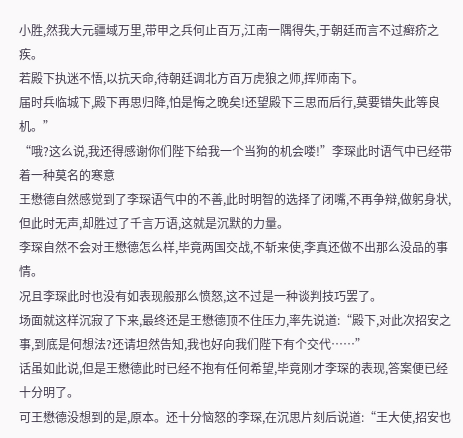小胜,然我大元疆域万里,带甲之兵何止百万,江南一隅得失,于朝廷而言不过癣疥之疾。
若殿下执迷不悟,以抗天命,待朝廷调北方百万虎狼之师,挥师南下。
届时兵临城下,殿下再思归降,怕是悔之晚矣!还望殿下三思而后行,莫要错失此等良机。”
“哦?这么说,我还得感谢你们陛下给我一个当狗的机会喽!”李琛此时语气中已经带着一种莫名的寒意
王懋德自然感觉到了李琛语气中的不善,此时明智的选择了闭嘴,不再争辩,做躬身状,但此时无声,却胜过了千言万语,这就是沉默的力量。
李琛自然不会对王懋德怎么样,毕竟两国交战,不斩来使,李真还做不出那么没品的事情。
况且李琛此时也没有如表现般那么愤怒,这不过是一种谈判技巧罢了。
场面就这样沉寂了下来,最终还是王懋德顶不住压力,率先说道:“殿下,对此次招安之事,到底是何想法?还请坦然告知,我也好向我们陛下有个交代……”
话虽如此说,但是王懋德此时已经不抱有任何希望,毕竟刚才李琛的表现,答案便已经十分明了。
可王懋德没想到的是,原本。还十分恼怒的李琛,在沉思片刻后说道:“王大使,招安也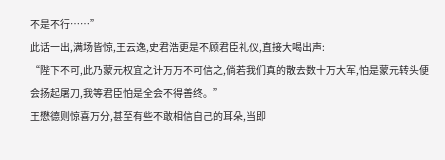不是不行……”
此话一出,满场皆惊,王云逸,史君浩更是不顾君臣礼仪,直接大喝出声:
“陛下不可,此乃蒙元权宜之计万万不可信之,倘若我们真的散去数十万大军,怕是蒙元转头便会扬起屠刀,我等君臣怕是全会不得善终。”
王懋德则惊喜万分,甚至有些不敢相信自己的耳朵,当即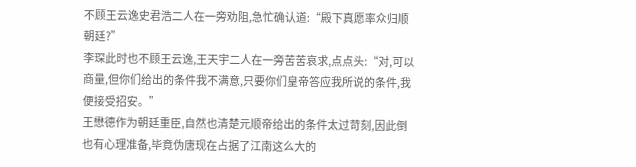不顾王云逸史君浩二人在一旁劝阻,急忙确认道:“殿下真愿率众归顺朝廷?”
李琛此时也不顾王云逸,王天宇二人在一旁苦苦哀求,点点头:“对,可以商量,但你们给出的条件我不满意,只要你们皇帝答应我所说的条件,我便接受招安。”
王懋德作为朝廷重臣,自然也清楚元顺帝给出的条件太过苛刻,因此倒也有心理准备,毕竟伪唐现在占据了江南这么大的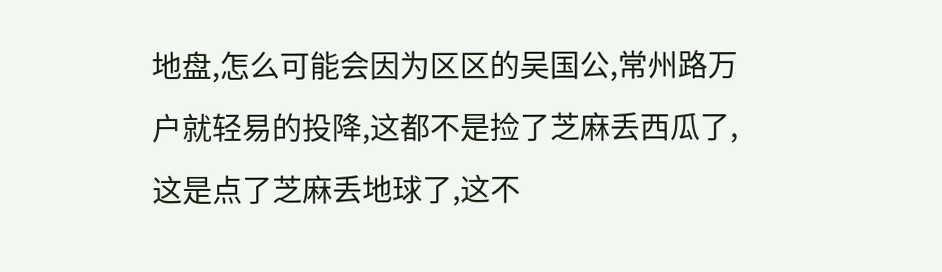地盘,怎么可能会因为区区的吴国公,常州路万户就轻易的投降,这都不是捡了芝麻丢西瓜了,这是点了芝麻丢地球了,这不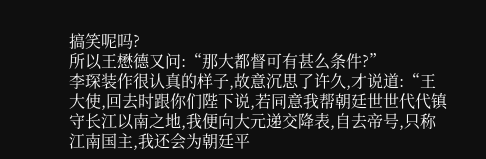搞笑呢吗?
所以王懋德又问:“那大都督可有甚么条件?”
李琛装作很认真的样子,故意沉思了许久,才说道:“王大使,回去时跟你们陛下说,若同意我帮朝廷世世代代镇守长江以南之地,我便向大元递交降表,自去帝号,只称江南国主,我还会为朝廷平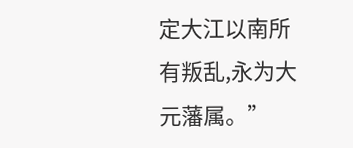定大江以南所有叛乱,永为大元藩属。”